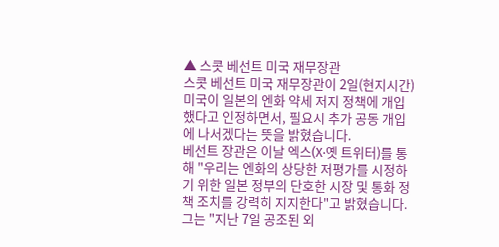▲ 스콧 베선트 미국 재무장관
스콧 베선트 미국 재무장관이 2일(현지시간) 미국이 일본의 엔화 약세 저지 정책에 개입했다고 인정하면서, 필요시 추가 공동 개입에 나서겠다는 뜻을 밝혔습니다.
베선트 장관은 이날 엑스(X·옛 트위터)를 통해 "우리는 엔화의 상당한 저평가를 시정하기 위한 일본 정부의 단호한 시장 및 통화 정책 조치를 강력히 지지한다"고 밝혔습니다.
그는 "지난 7일 공조된 외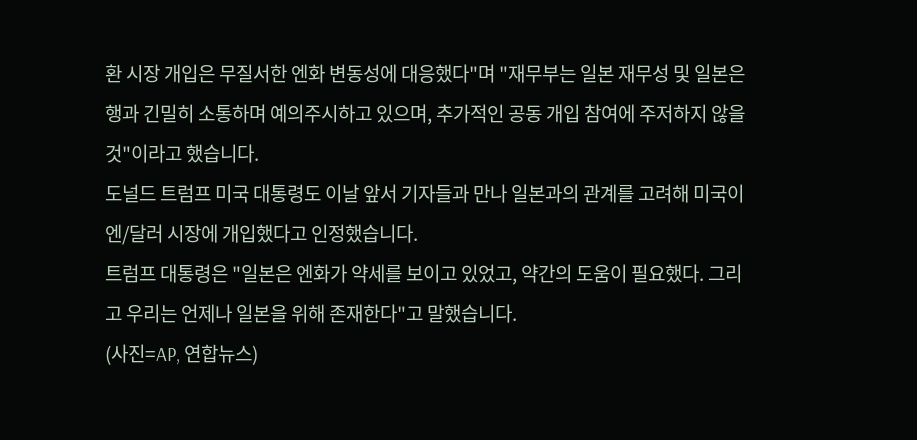환 시장 개입은 무질서한 엔화 변동성에 대응했다"며 "재무부는 일본 재무성 및 일본은행과 긴밀히 소통하며 예의주시하고 있으며, 추가적인 공동 개입 참여에 주저하지 않을 것"이라고 했습니다.
도널드 트럼프 미국 대통령도 이날 앞서 기자들과 만나 일본과의 관계를 고려해 미국이 엔/달러 시장에 개입했다고 인정했습니다.
트럼프 대통령은 "일본은 엔화가 약세를 보이고 있었고, 약간의 도움이 필요했다. 그리고 우리는 언제나 일본을 위해 존재한다"고 말했습니다.
(사진=AP, 연합뉴스)